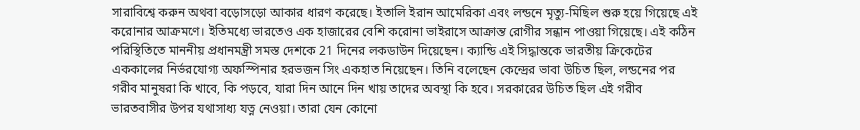সারাবিশ্বে করুন অথবা বড়োসড়ো আকার ধারণ করেছে। ইতালি ইরান আমেরিকা এবং লন্ডনে মৃত্যু-মিছিল শুরু হয়ে গিয়েছে এই করোনার আক্রমণে। ইতিমধ্যে ভারতেও এক হাজারের বেশি করোনা ভাইরাসে আক্রান্ত রোগীর সন্ধান পাওয়া গিয়েছে। এই কঠিন পরিস্থিতিতে মাননীয় প্রধানমন্ত্রী সমস্ত দেশকে 21 দিনের লকডাউন দিয়েছেন। ক্যান্ডি এই সিদ্ধান্তকে ভারতীয় ক্রিকেটের এককালের নির্ভরযোগ্য অফস্পিনার হরভজন সিং একহাত নিয়েছেন। তিনি বলেছেন কেন্দ্রের ভাবা উচিত ছিল, লন্ডনের পর গরীব মানুষরা কি খাবে, কি পড়বে, যারা দিন আনে দিন খায় তাদের অবস্থা কি হবে। সরকারের উচিত ছিল এই গরীব ভারতবাসীর উপর যথাসাধ্য যত্ন নেওয়া। তারা যেন কোনো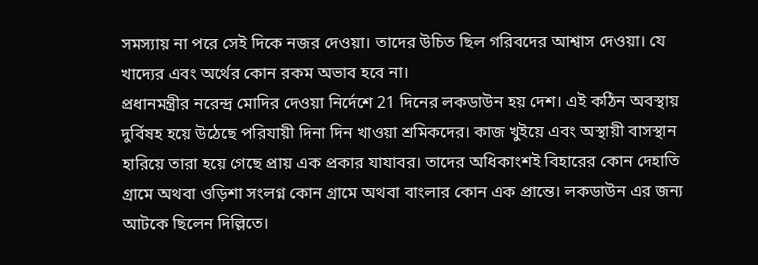সমস্যায় না পরে সেই দিকে নজর দেওয়া। তাদের উচিত ছিল গরিবদের আশ্বাস দেওয়া। যে খাদ্যের এবং অর্থের কোন রকম অভাব হবে না।
প্রধানমন্ত্রীর নরেন্দ্র মোদির দেওয়া নির্দেশে 21 দিনের লকডাউন হয় দেশ। এই কঠিন অবস্থায় দুর্বিষহ হয়ে উঠেছে পরিযায়ী দিনা দিন খাওয়া শ্রমিকদের। কাজ খুইয়ে এবং অস্থায়ী বাসস্থান হারিয়ে তারা হয়ে গেছে প্রায় এক প্রকার যাযাবর। তাদের অধিকাংশই বিহারের কোন দেহাতি গ্রামে অথবা ওড়িশা সংলগ্ন কোন গ্রামে অথবা বাংলার কোন এক প্রান্তে। লকডাউন এর জন্য আটকে ছিলেন দিল্লিতে।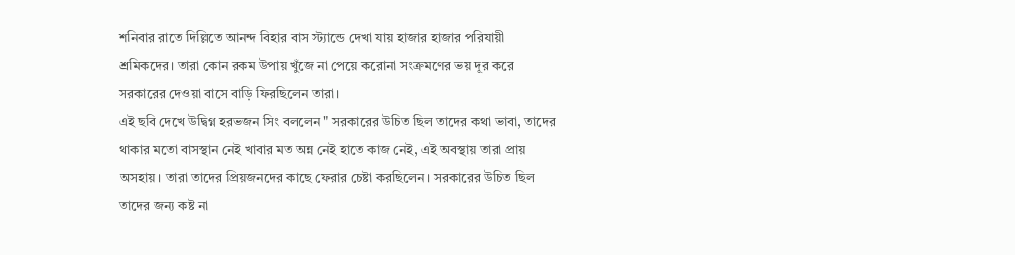শনিবার রাতে দিল্লিতে আনন্দ বিহার বাস স্ট্যান্ডে দেখা যায় হাজার হাজার পরিযায়ী শ্রমিকদের। তারা কোন রকম উপায় খুঁজে না পেয়ে করোনা সংক্রমণের ভয় দূর করে সরকারের দেওয়া বাসে বাড়ি ফিরছিলেন তারা।
এই ছবি দেখে উদ্বিগ্ন হরভজন সিং বললেন " সরকারের উচিত ছিল তাদের কথা ভাবা, তাদের থাকার মতো বাসস্থান নেই খাবার মত অন্ন নেই হাতে কাজ নেই, এই অবস্থায় তারা প্রায় অসহায়। তারা তাদের প্রিয়জনদের কাছে ফেরার চেষ্টা করছিলেন। সরকারের উচিত ছিল তাদের জন্য কষ্ট না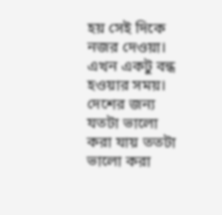হয় সেই দিকে নজর দেওয়া। এখন একটু বন্ধ হওয়ার সময়। দেশের জন্য যতটা ভালো করা যায় ততটা ভালো করা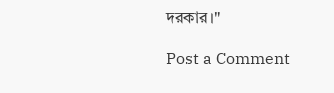দরকার।"

Post a Comment